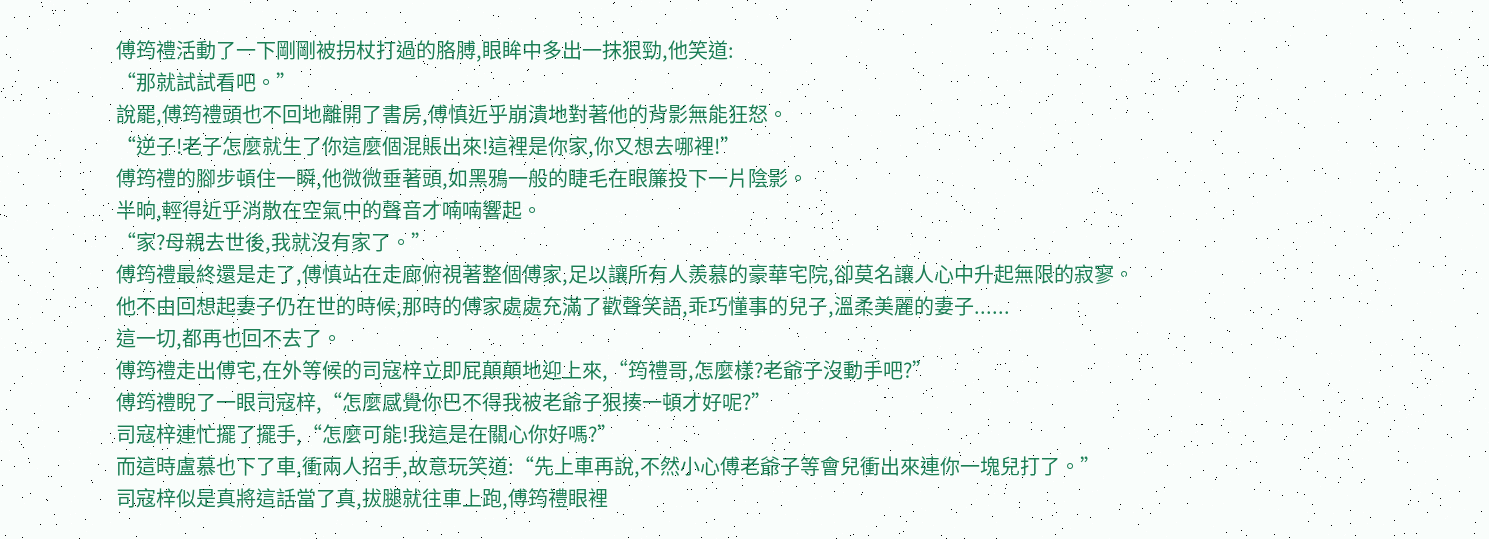傅筠禮活動了一下剛剛被拐杖打過的胳膊,眼眸中多出一抹狠勁,他笑道:
“那就試試看吧。”
說罷,傅筠禮頭也不回地離開了書房,傅慎近乎崩潰地對著他的背影無能狂怒。
“逆子!老子怎麼就生了你這麼個混賬出來!這裡是你家,你又想去哪裡!”
傅筠禮的腳步頓住一瞬,他微微垂著頭,如黑鴉一般的睫毛在眼簾投下一片陰影。
半晌,輕得近乎消散在空氣中的聲音才喃喃響起。
“家?母親去世後,我就沒有家了。”
傅筠禮最終還是走了,傅慎站在走廊俯視著整個傅家,足以讓所有人羨慕的豪華宅院,卻莫名讓人心中升起無限的寂寥。
他不由回想起妻子仍在世的時候,那時的傅家處處充滿了歡聲笑語,乖巧懂事的兒子,溫柔美麗的妻子......
這一切,都再也回不去了。
傅筠禮走出傅宅,在外等候的司寇梓立即屁顛顛地迎上來,“筠禮哥,怎麼樣?老爺子沒動手吧?”
傅筠禮睨了一眼司寇梓,“怎麼感覺你巴不得我被老爺子狠揍一頓才好呢?”
司寇梓連忙擺了擺手,“怎麼可能!我這是在關心你好嗎?”
而這時盧慕也下了車,衝兩人招手,故意玩笑道:“先上車再說,不然小心傅老爺子等會兒衝出來連你一塊兒打了。”
司寇梓似是真將這話當了真,拔腿就往車上跑,傅筠禮眼裡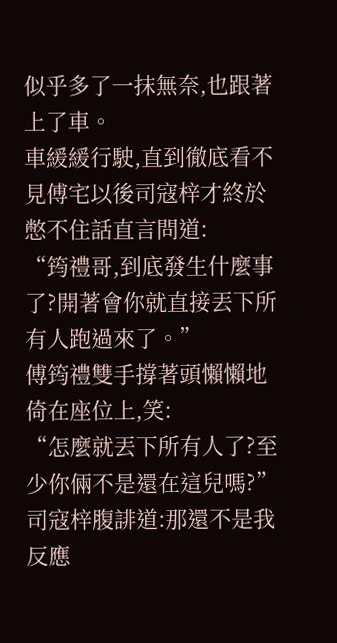似乎多了一抹無奈,也跟著上了車。
車緩緩行駛,直到徹底看不見傅宅以後司寇梓才終於憋不住話直言問道:
“筠禮哥,到底發生什麼事了?開著會你就直接丟下所有人跑過來了。”
傅筠禮雙手撐著頭懶懶地倚在座位上,笑:
“怎麼就丟下所有人了?至少你倆不是還在這兒嗎?”
司寇梓腹誹道:那還不是我反應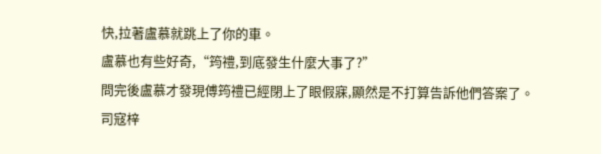快,拉著盧慕就跳上了你的車。
盧慕也有些好奇,“筠禮,到底發生什麼大事了?”
問完後盧慕才發現傅筠禮已經閉上了眼假寐,顯然是不打算告訴他們答案了。
司寇梓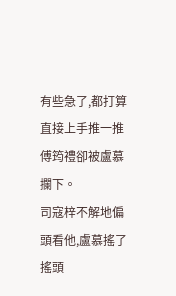有些急了,都打算直接上手推一推傅筠禮卻被盧慕攔下。
司寇梓不解地偏頭看他,盧慕搖了搖頭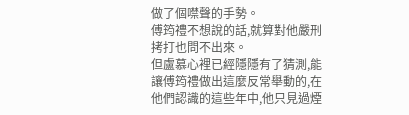做了個噤聲的手勢。
傅筠禮不想說的話,就算對他嚴刑拷打也問不出來。
但盧慕心裡已經隱隱有了猜測,能讓傅筠禮做出這麼反常舉動的,在他們認識的這些年中,他只見過煙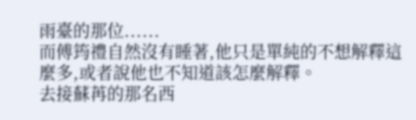雨臺的那位......
而傅筠禮自然沒有睡著,他只是單純的不想解釋這麼多,或者說他也不知道該怎麼解釋。
去接蘇苒的那名西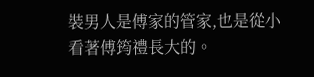裝男人是傅家的管家,也是從小看著傅筠禮長大的。